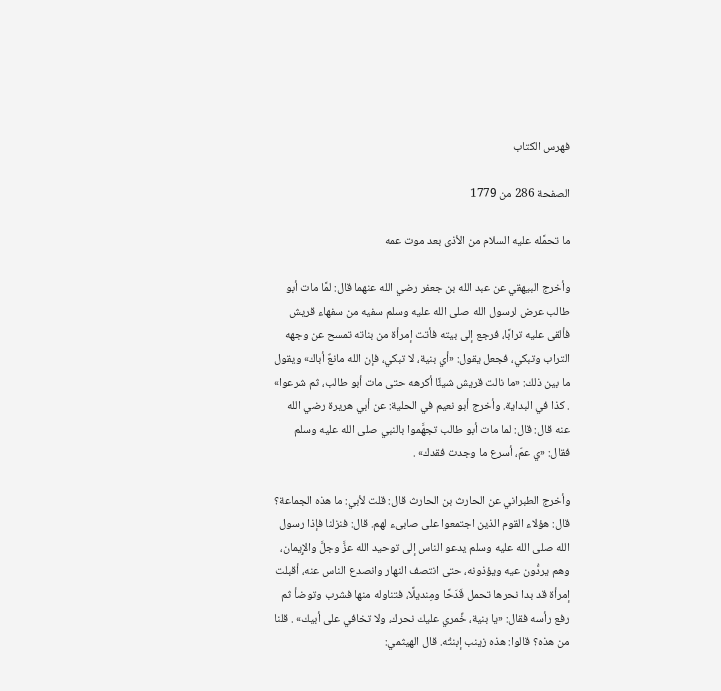فهرس الكتاب

الصفحة 286 من 1779

ما تحمَّله عليه السلام من الأذى بعد موت عمه

وأخرج البيهقي عن عبد الله بن جعفر رضي الله عنهما قال: لمَّا مات أبو طالب عرض لرسول الله صلى الله عليه وسلم سفيه من سفهاء قريش فألقى عليه ترابًا، فرجع إلى بيته فأتت إمرأة من بناته تمسح عن وجهه التراب وتبكي، فجعل يقول: «أي بنية، لا تبكي، فإن الله مانعٌ أباك» ويقول ما بين ذلك: «ما نالت قريش شيئًا أكرهه حتى مات أبو طالب، ثم شرعوا» . كذا في البداية. وأخرج أبو نعيم في الحلية: عن أبي هريرة رضي الله عنه قال: قال: لما مات أبو طالب تجهَّموا بالنبي صلى الله عليه وسلم فقال: «ي عمّ، أسرع ما وجدت فقدك» .

وأخرج الطبراني عن الحارث بن الحارث قال: قلت لأبي: ما هذه الجماعة؟ قال: هؤلاء القوم الذين اجتمعوا على صابىء لهم. قال: فنزلنا فإذا رسول الله صلى الله عليه وسلم يدعو الناس إلى توحيد الله عزَّ وجلَّ والإِيمان، وهم يردُّون عيه ويؤذونه، حتى انتصف النهار وانصدع الناس عنه، أقبلت إمرأة قد بدا نحرها تحمل قَدَحًا ومِنديلًا، فتناوله منها فشرب وتوضأ ثم رفع رأسه فقال: «يا بنية، خِّمري عليك نحرك، ولا تخافي على أبيك» . قلنا من هذه؟ قالوا: هذه زينب إبنتُه. قال الهيثمي: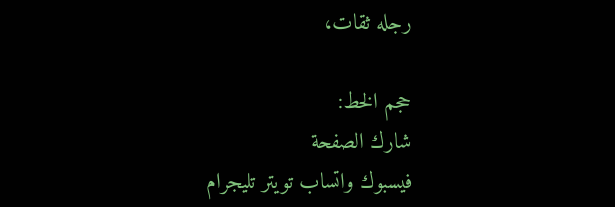رجله ثقات،

حجم الخط:
شارك الصفحة
فيسبوك واتساب تويتر تليجرام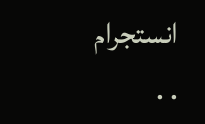انستجرام
. .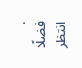.
فضلًا انتظر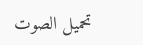تحميل الصوت